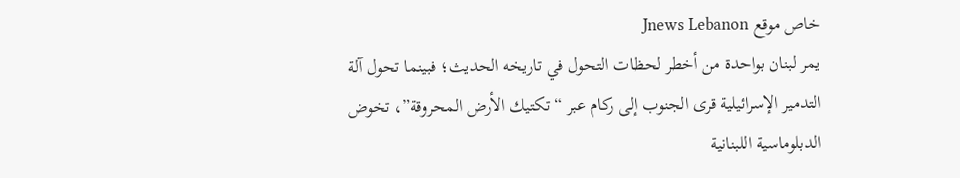خاص موقع Jnews Lebanon
يمر لبنان بواحدة من أخطر لحظات التحول في تاريخه الحديث؛ فبينما تحول آلة التدمير الإسرائيلية قرى الجنوب إلى ركام عبر “تكتيك الأرض المحروقة”، تخوض الدبلوماسية اللبنانية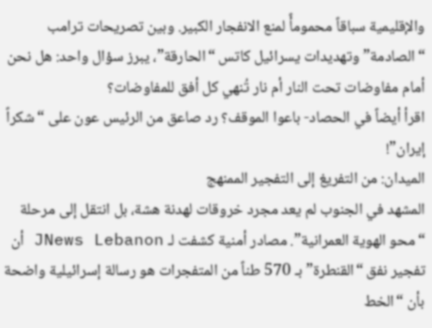والإقليمية سباقاً محمومأً لمنع الانفجار الكبير. وبين تصريحات ترامب “الصادمة” وتهديدات يسرائيل كاتس “الحارقة”، يبرز سؤال واحد: هل نحن أمام مفاوضات تحت النار أم نار تُنهي كل أفق للمفاوضات؟
اقرأ أيضاً في الحصاد- باعوا الموقف؟ رد صاعق من الرئيس عون على “شكراً إيران”!
الميدان: من التفريغ إلى التفجير الممنهج
المشهد في الجنوب لم يعد مجرد خروقات لهدنة هشة، بل انتقل إلى مرحلة “محو الهوية العمرانية”. مصادر أمنية كشفت لـ JNews Lebanon أن تفجير نفق “القنطرة” بـ 570 طناً من المتفجرات هو رسالة إسرائيلية واضحة بأن “الخط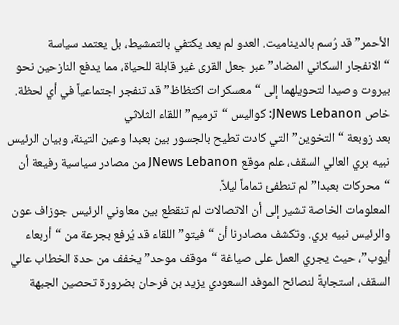الأحمر” قد رُسم بالديناميت. العدو لم يعد يكتفي بالتمشيط، بل يعتمد سياسة “الانفجار السكاني المضاد” عبر جعل القرى غير قابلة للحياة، مما يدفع النازحين نحو بيروت وصيدا لتحويلهما إلى “معسكرات اكتظاظ” قد تنفجر اجتماعياً في أي لحظة.
خاص JNews Lebanon: كواليس “ترميم” اللقاء الثلاثي
بعد زوبعة “التخوين” التي كادت تطيح بالجسور بين بعبدا وعين التينة، وبيان الرئيس نبيه بري العالي السقف، علم موقع JNews Lebanon من مصادر سياسية رفيعة أن “محركات بعبدا” لم تنطفئ تماماً ليلاً.
المعلومات الخاصة تشير إلى أن الاتصالات لم تنقطع بين معاوني الرئيس جوزاف عون والرئيس نبيه بري. وتكشف مصادرنا أن “فيتو” اللقاء قد يُرفع بجرعة من “أربعاء أيوب”، حيث يجري العمل على صياغة “موقف موحد” يخفف من حدة الخطاب عالي السقف، استجابةً لنصائح الموفد السعودي يزيد بن فرحان بضرورة تحصين الجبهة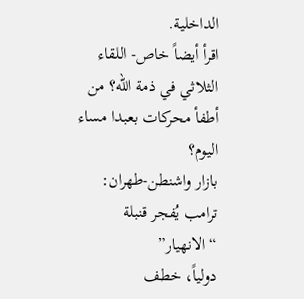الداخلية.
اقرأ أيضاً خاص- اللقاء الثلاثي في ذمة الله؟ من أطفأ محركات بعبدا مساء اليوم؟
بازار واشنطن-طهران: ترامب يُفجر قنبلة “الانهيار”
دولياً، خطف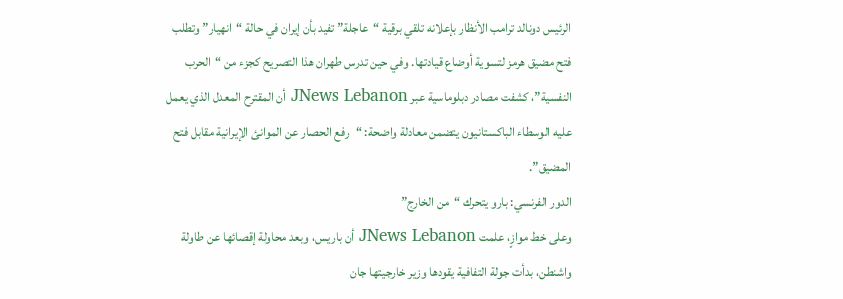الرئيس دونالد ترامب الأنظار بإعلانه تلقي برقية “عاجلة” تفيد بأن إيران في حالة “انهيار” وتطلب فتح مضيق هرمز لتسوية أوضاع قيادتها. وفي حين تدرس طهران هذا التصريح كجزء من “الحرب النفسية”، كشفت مصادر دبلوماسية عبر JNews Lebanon أن المقترح المعدل الذي يعمل عليه الوسطاء الباكستانيون يتضمن معادلة واضحة: “رفع الحصار عن الموانئ الإيرانية مقابل فتح المضيق”.
الدور الفرنسي: بارو يتحرك “من الخارج”
وعلى خط موازٍ، علمت JNews Lebanon أن باريس، وبعد محاولة إقصائها عن طاولة واشنطن، بدأت جولة التفافية يقودها وزير خارجيتها جان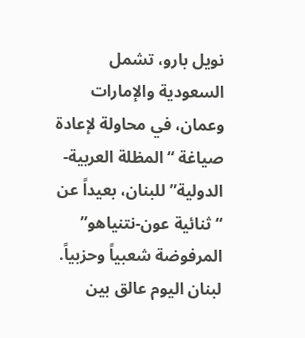نويل بارو، تشمل السعودية والإمارات وعمان، في محاولة لإعادة صياغة “المظلة العربية-الدولية” للبنان، بعيداً عن “ثنائية عون-نتنياهو” المرفوضة شعبياً وحزبياً.
لبنان اليوم عالق بين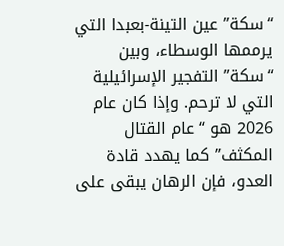“سكة” عين التينة-بعبدا التي يرممها الوسطاء، وبين “سكة” التفجير الإسرائيلية التي لا ترحم. وإذا كان عام 2026 هو “عام القتال المكثف” كما يهدد قادة العدو، فإن الرهان يبقى على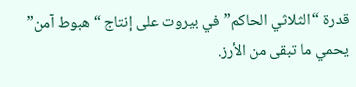قدرة “الثلاثي الحاكم” في بيروت على إنتاج “هبوط آمن” يحمي ما تبقى من الأرز.